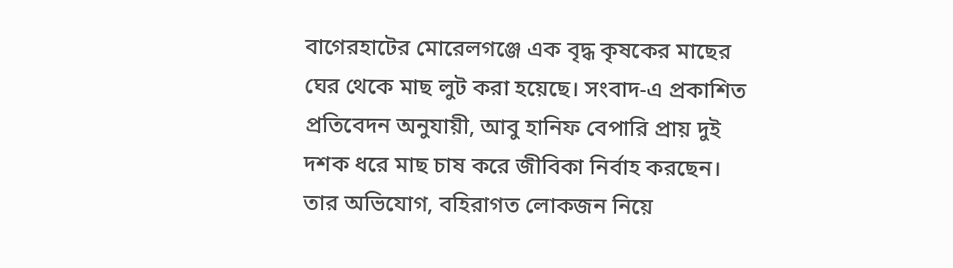বাগেরহাটের মোরেলগঞ্জে এক বৃদ্ধ কৃষকের মাছের ঘের থেকে মাছ লুট করা হয়েছে। সংবাদ-এ প্রকাশিত প্রতিবেদন অনুযায়ী, আবু হানিফ বেপারি প্রায় দুই দশক ধরে মাছ চাষ করে জীবিকা নির্বাহ করছেন। তার অভিযোগ, বহিরাগত লোকজন নিয়ে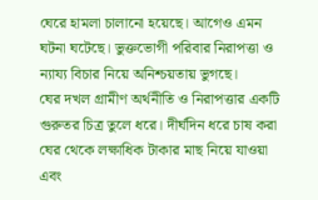ঘেরে হামলা চালানো হয়েছে। আগেও এমন ঘটনা ঘটেছে। ভুক্তভোগী পরিবার নিরাপত্তা ও ন্যায্য বিচার নিয়ে অনিশ্চয়তায় ভুগছে।
ঘের দখল গ্রামীণ অর্থনীতি ও নিরাপত্তার একটি গুরুতর চিত্র তুলে ধরে। দীর্ঘদিন ধরে চাষ করা ঘের থেকে লক্ষাধিক টাকার মাছ নিয়ে যাওয়া এবং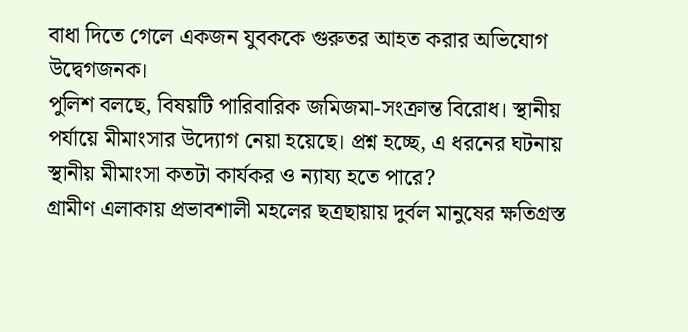বাধা দিতে গেলে একজন যুবককে গুরুতর আহত করার অভিযোগ উদ্বেগজনক।
পুলিশ বলছে, বিষয়টি পারিবারিক জমিজমা-সংক্রান্ত বিরোধ। স্থানীয় পর্যায়ে মীমাংসার উদ্যোগ নেয়া হয়েছে। প্রশ্ন হচ্ছে, এ ধরনের ঘটনায় স্থানীয় মীমাংসা কতটা কার্যকর ও ন্যায্য হতে পারে?
গ্রামীণ এলাকায় প্রভাবশালী মহলের ছত্রছায়ায় দুর্বল মানুষের ক্ষতিগ্রস্ত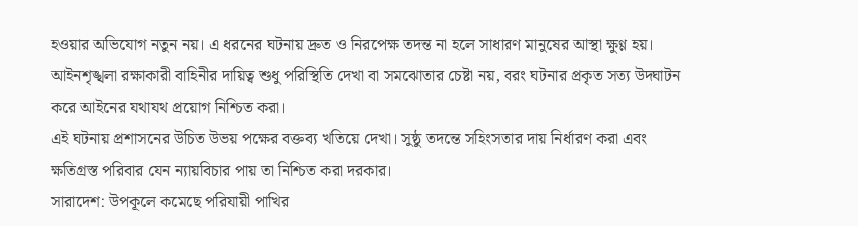হওয়ার অভিযোগ নতুন নয়। এ ধরনের ঘটনায় দ্রুত ও নিরপেক্ষ তদন্ত না হলে সাধারণ মানুষের আস্থা ক্ষুণ্ণ হয়। আইনশৃঙ্খলা রক্ষাকারী বাহিনীর দায়িত্ব শুধু পরিস্থিতি দেখা বা সমঝোতার চেষ্টা নয়, বরং ঘটনার প্রকৃত সত্য উদ্ঘাটন করে আইনের যথাযথ প্রয়োগ নিশ্চিত করা।
এই ঘটনায় প্রশাসনের উচিত উভয় পক্ষের বক্তব্য খতিয়ে দেখা। সুষ্ঠু তদন্তে সহিংসতার দায় নির্ধারণ করা এবং ক্ষতিগ্রস্ত পরিবার যেন ন্যায়বিচার পায় তা নিশ্চিত করা দরকার।
সারাদেশ: উপকূলে কমেছে পরিযায়ী পাখির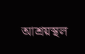আশ্রয়স্থল